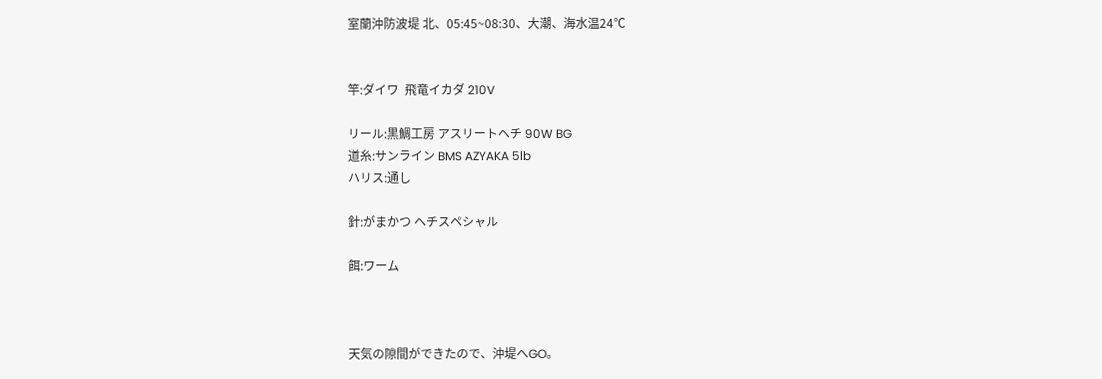室蘭沖防波堤 北、05:45~08:30、大潮、海水温24℃


竿:ダイワ  飛竜イカダ 210V

リール:黒鯛工房 アスリートヘチ 90W BG
道糸:サンライン BMS AZYAKA 5lb
ハリス:通し

針:がまかつ ヘチスペシャル

餌:ワーム



天気の隙間ができたので、沖堤へGO。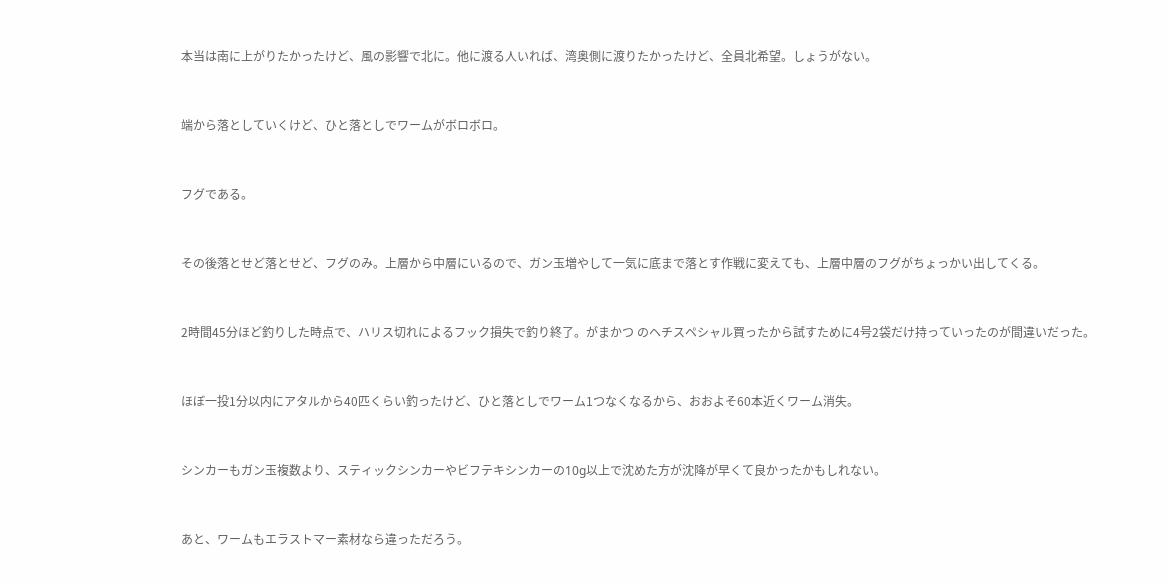本当は南に上がりたかったけど、風の影響で北に。他に渡る人いれば、湾奥側に渡りたかったけど、全員北希望。しょうがない。


端から落としていくけど、ひと落としでワームがボロボロ。


フグである。


その後落とせど落とせど、フグのみ。上層から中層にいるので、ガン玉増やして一気に底まで落とす作戦に変えても、上層中層のフグがちょっかい出してくる。


2時間45分ほど釣りした時点で、ハリス切れによるフック損失で釣り終了。がまかつ のヘチスペシャル買ったから試すために4号2袋だけ持っていったのが間違いだった。


ほぼ一投1分以内にアタルから40匹くらい釣ったけど、ひと落としでワーム1つなくなるから、おおよそ60本近くワーム消失。


シンカーもガン玉複数より、スティックシンカーやビフテキシンカーの10g以上で沈めた方が沈降が早くて良かったかもしれない。


あと、ワームもエラストマー素材なら違っただろう。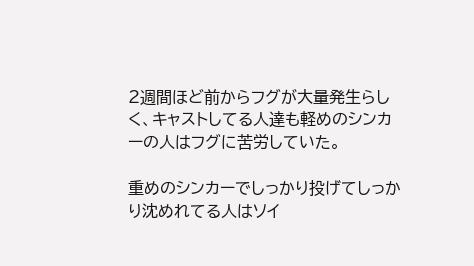2週間ほど前からフグが大量発生らしく、キャストしてる人達も軽めのシンカーの人はフグに苦労していた。

重めのシンカーでしっかり投げてしっかり沈めれてる人はソイ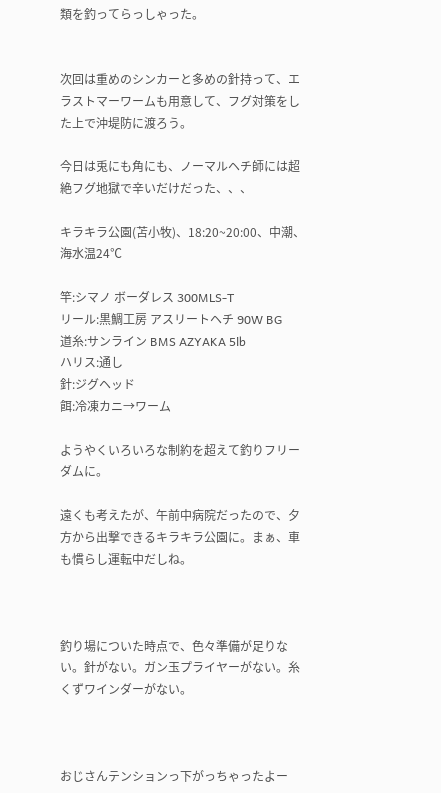類を釣ってらっしゃった。


次回は重めのシンカーと多めの針持って、エラストマーワームも用意して、フグ対策をした上で沖堤防に渡ろう。

今日は兎にも角にも、ノーマルヘチ師には超絶フグ地獄で辛いだけだった、、、

キラキラ公園(苫小牧)、18:20~20:00、中潮、海水温24℃

竿:シマノ ボーダレス 300MLS-T
リール:黒鯛工房 アスリートヘチ 90W BG
道糸:サンライン BMS AZYAKA 5lb
ハリス:通し
針:ジグヘッド
餌:冷凍カニ→ワーム

ようやくいろいろな制約を超えて釣りフリーダムに。

遠くも考えたが、午前中病院だったので、夕方から出撃できるキラキラ公園に。まぁ、車も慣らし運転中だしね。



釣り場についた時点で、色々準備が足りない。針がない。ガン玉プライヤーがない。糸くずワインダーがない。



おじさんテンションっ下がっちゃったよー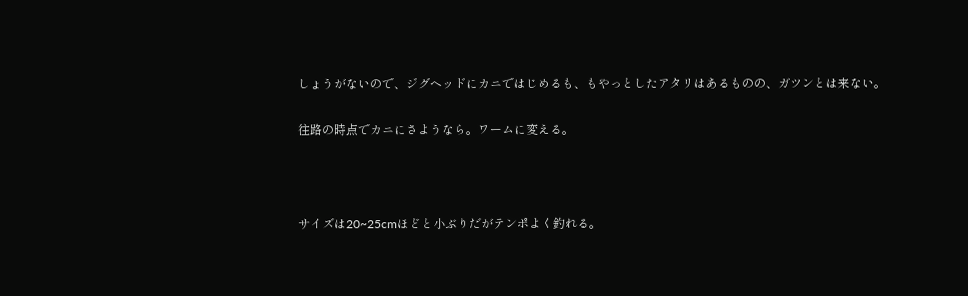しょうがないので、ジグヘッドにカニではじめるも、もやっとしたアタリはあるものの、ガツンとは来ない。

往路の時点でカニにさようなら。ワームに変える。



サイズは20~25cmほどと小ぶりだがテンポよく釣れる。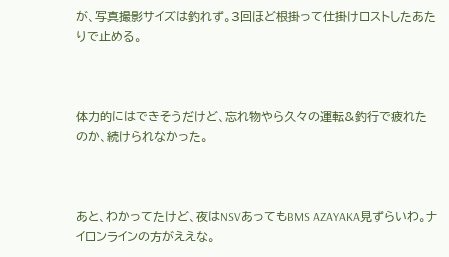が、写真撮影サイズは釣れず。3回ほど根掛って仕掛けロストしたあたりで止める。



体力的にはできそうだけど、忘れ物やら久々の運転&釣行で疲れたのか、続けられなかった。



あと、わかってたけど、夜はNSVあってもBMS AZAYAKA見ずらいわ。ナイロンラインの方がええな。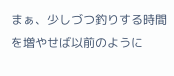まぁ、少しづつ釣りする時間を増やせば以前のように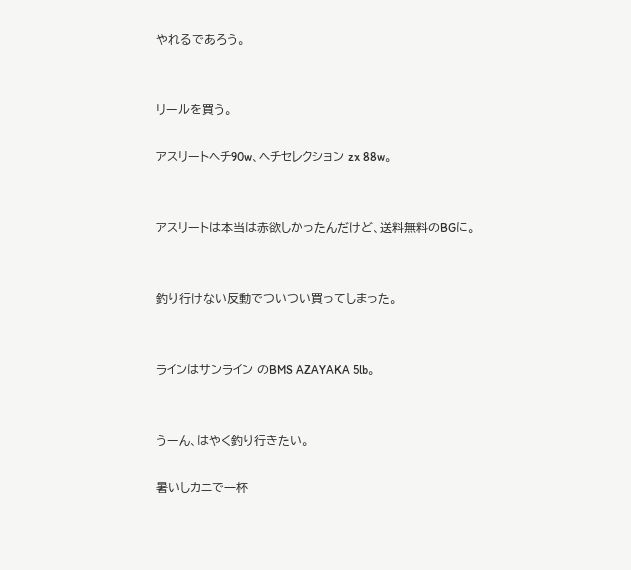やれるであろう。


リールを買う。

アスリートヘチ90w、ヘチセレクション zx 88w。


アスリートは本当は赤欲しかったんだけど、送料無料のBGに。


釣り行けない反動でついつい買ってしまった。


ラインはサンライン のBMS AZAYAKA 5lb。


うーん、はやく釣り行きたい。

暑いしカニで一杯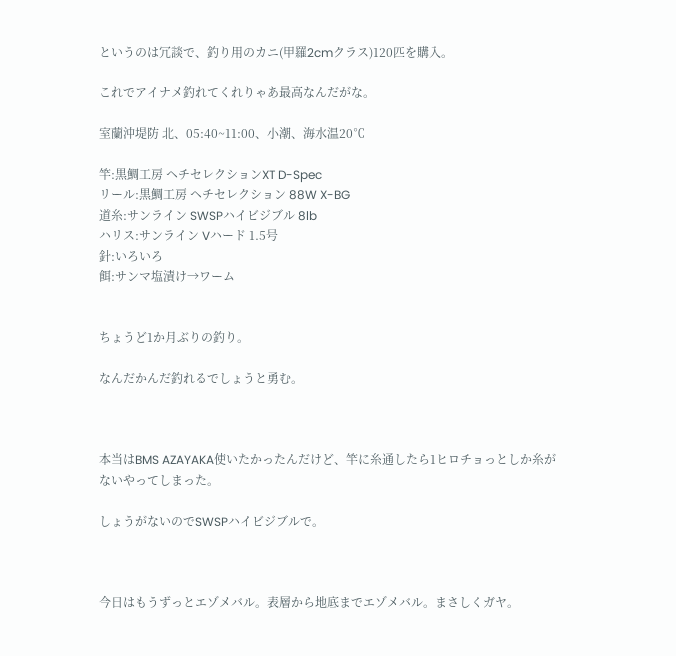というのは冗談で、釣り用のカニ(甲羅2cmクラス)120匹を購入。

これでアイナメ釣れてくれりゃあ最高なんだがな。

室蘭沖堤防 北、05:40~11:00、小潮、海水温20℃

竿:黒鯛工房 ヘチセレクションXT D-Spec
リール:黒鯛工房 ヘチセレクション 88W X-BG
道糸:サンライン SWSPハイビジブル 8lb
ハリス:サンライン Vハード 1.5号
針:いろいろ
餌:サンマ塩漬け→ワーム


ちょうど1か月ぶりの釣り。

なんだかんだ釣れるでしょうと勇む。



本当はBMS AZAYAKA使いたかったんだけど、竿に糸通したら1ヒロチョっとしか糸がないやってしまった。

しょうがないのでSWSPハイビジブルで。



今日はもうずっとエゾメバル。表層から地底までエゾメバル。まさしくガヤ。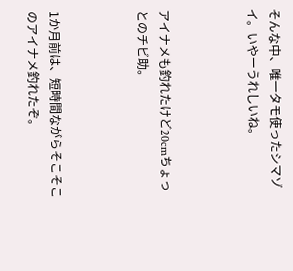そんな中、唯一タモ使ったシマゾイ。いやーうれしいね。



アイナメも釣れたけど20cmちょっとのチビ助。



1か月前は、短時間ながらそこそこのアイナメ釣れたぞ。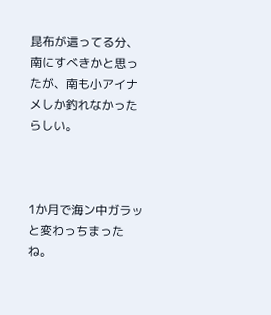昆布が這ってる分、南にすべきかと思ったが、南も小アイナメしか釣れなかったらしい。



1か月で海ン中ガラッと変わっちまったね。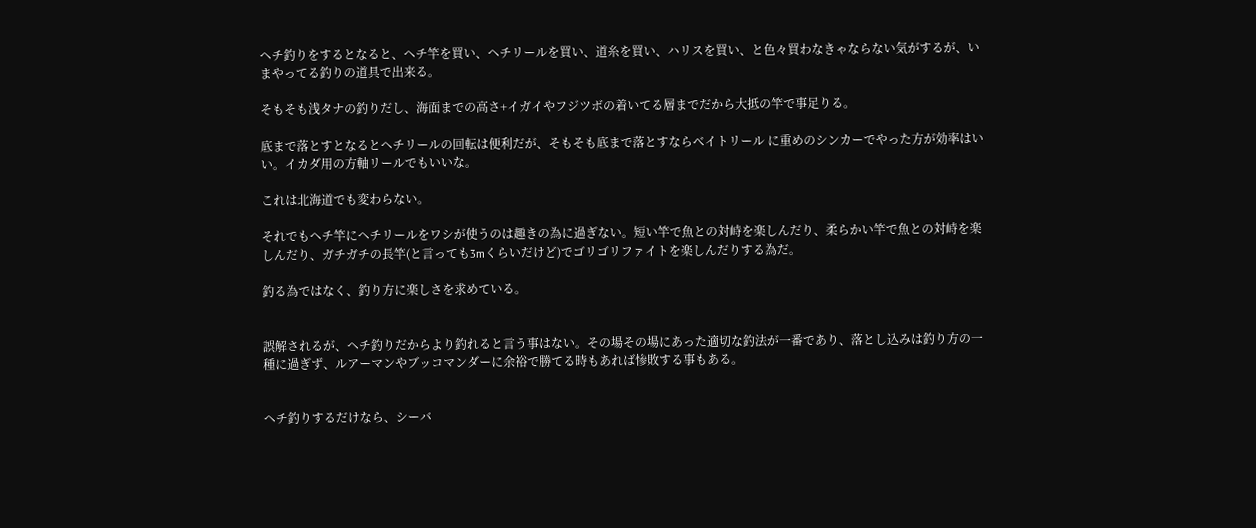ヘチ釣りをするとなると、ヘチ竿を買い、ヘチリールを買い、道糸を買い、ハリスを買い、と色々買わなきゃならない気がするが、いまやってる釣りの道具で出来る。

そもそも浅タナの釣りだし、海面までの高さ+イガイやフジツボの着いてる層までだから大抵の竿で事足りる。

底まで落とすとなるとヘチリールの回転は便利だが、そもそも底まで落とすならベイトリール に重めのシンカーでやった方が効率はいい。イカダ用の方軸リールでもいいな。

これは北海道でも変わらない。

それでもヘチ竿にヘチリールをワシが使うのは趣きの為に過ぎない。短い竿で魚との対峙を楽しんだり、柔らかい竿で魚との対峙を楽しんだり、ガチガチの長竿(と言っても3mくらいだけど)でゴリゴリファイトを楽しんだりする為だ。

釣る為ではなく、釣り方に楽しさを求めている。


誤解されるが、ヘチ釣りだからより釣れると言う事はない。その場その場にあった適切な釣法が一番であり、落とし込みは釣り方の一種に過ぎず、ルアーマンやブッコマンダーに余裕で勝てる時もあれば惨敗する事もある。


ヘチ釣りするだけなら、シーバ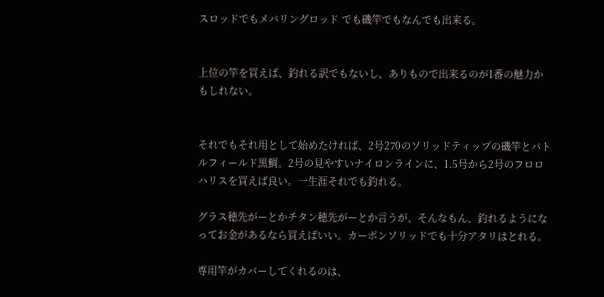スロッドでもメバリングロッド でも磯竿でもなんでも出来る。


上位の竿を買えば、釣れる訳でもないし、ありもので出来るのが1番の魅力かもしれない。


それでもそれ用として始めたければ、2号270のソリッドティップの磯竿とバトルフィールド黒鯛。2号の見やすいナイロンラインに、1.5号から2号のフロロハリスを買えば良い。一生涯それでも釣れる。

グラス穂先がーとかチタン穂先がーとか言うが、そんなもん、釣れるようになってお金があるなら買えばいい。カーボンソリッドでも十分アタリはとれる。

専用竿がカバーしてくれるのは、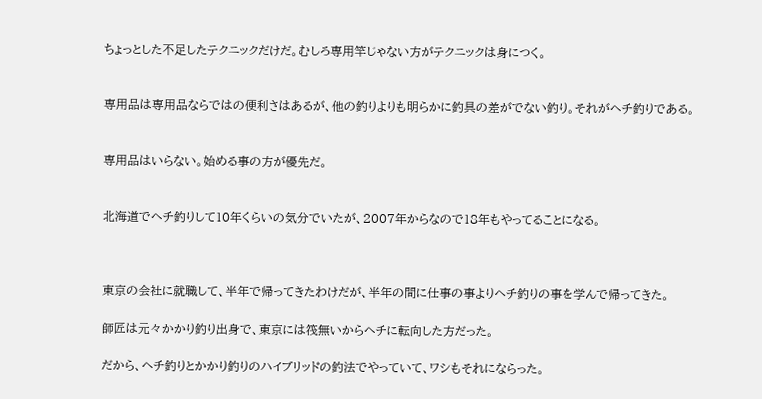ちょっとした不足したテクニックだけだ。むしろ専用竿じゃない方がテクニックは身につく。


専用品は専用品ならではの便利さはあるが、他の釣りよりも明らかに釣具の差がでない釣り。それがヘチ釣りである。


専用品はいらない。始める事の方が優先だ。


北海道でヘチ釣りして10年くらいの気分でいたが、2007年からなので18年もやってることになる。



東京の会社に就職して、半年で帰ってきたわけだが、半年の間に仕事の事よりヘチ釣りの事を学んで帰ってきた。

師匠は元々かかり釣り出身で、東京には筏無いからヘチに転向した方だった。

だから、ヘチ釣りとかかり釣りのハイブリッドの釣法でやっていて、ワシもそれにならった。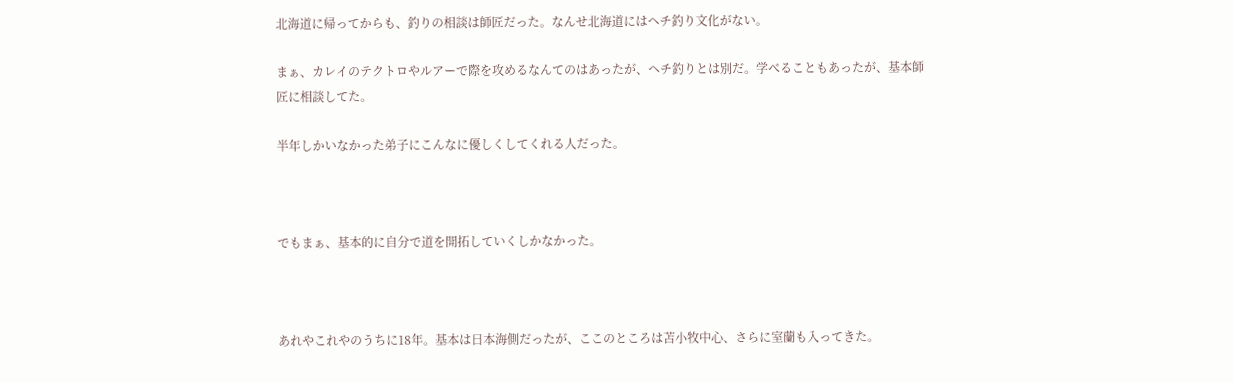北海道に帰ってからも、釣りの相談は師匠だった。なんせ北海道にはヘチ釣り文化がない。

まぁ、カレイのテクトロやルアーで際を攻めるなんてのはあったが、ヘチ釣りとは別だ。学べることもあったが、基本師匠に相談してた。

半年しかいなかった弟子にこんなに優しくしてくれる人だった。



でもまぁ、基本的に自分で道を開拓していくしかなかった。



あれやこれやのうちに18年。基本は日本海側だったが、ここのところは苫小牧中心、さらに室蘭も入ってきた。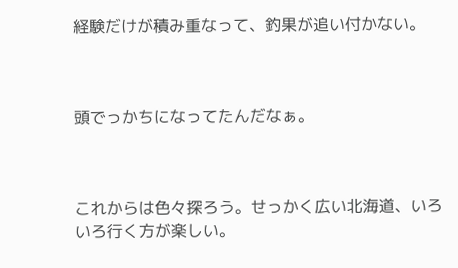経験だけが積み重なって、釣果が追い付かない。



頭でっかちになってたんだなぁ。



これからは色々探ろう。せっかく広い北海道、いろいろ行く方が楽しい。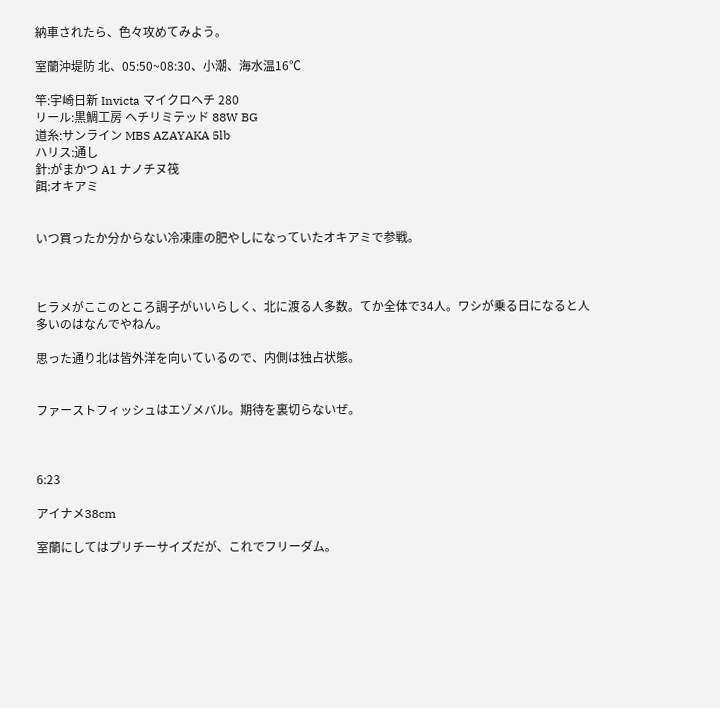納車されたら、色々攻めてみよう。

室蘭沖堤防 北、05:50~08:30、小潮、海水温16℃

竿:宇崎日新 Invicta マイクロヘチ 280
リール:黒鯛工房 ヘチリミテッド 88W BG
道糸:サンライン MBS AZAYAKA 5lb
ハリス:通し
針:がまかつ A1 ナノチヌ筏
餌:オキアミ


いつ買ったか分からない冷凍庫の肥やしになっていたオキアミで参戦。



ヒラメがここのところ調子がいいらしく、北に渡る人多数。てか全体で34人。ワシが乗る日になると人多いのはなんでやねん。

思った通り北は皆外洋を向いているので、内側は独占状態。


ファーストフィッシュはエゾメバル。期待を裏切らないぜ。



6:23

アイナメ38cm

室蘭にしてはプリチーサイズだが、これでフリーダム。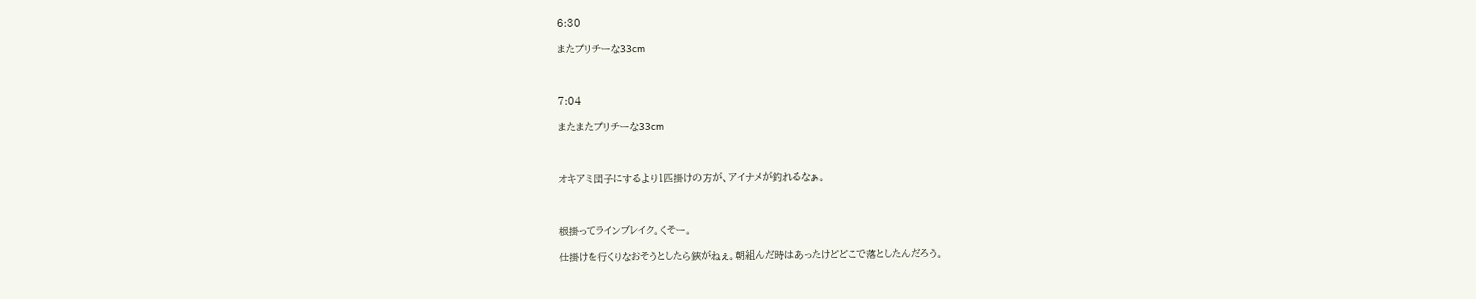6:30

またプリチーな33cm



7:04

またまたプリチーな33cm



オキアミ団子にするより1匹掛けの方が、アイナメが釣れるなぁ。



根掛ってラインブレイク。くそー。

仕掛けを行くりなおそうとしたら鋏がねぇ。朝組んだ時はあったけどどこで落としたんだろう。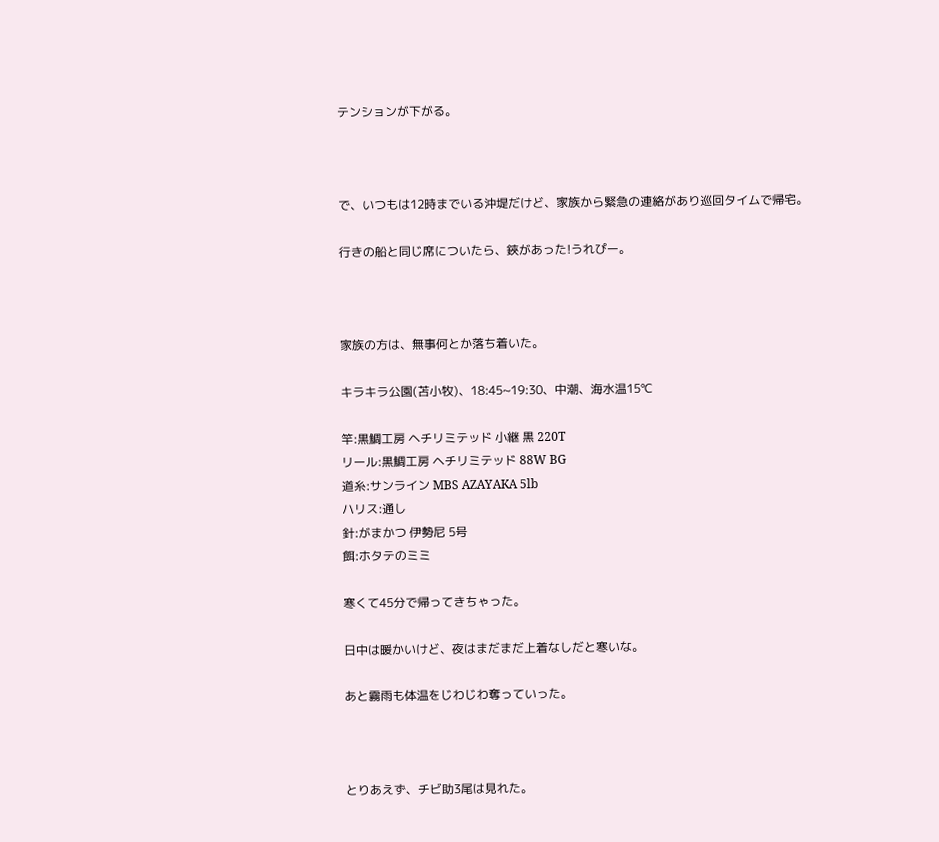テンションが下がる。



で、いつもは12時までいる沖堤だけど、家族から緊急の連絡があり巡回タイムで帰宅。

行きの船と同じ席についたら、鋏があった!うれぴー。



家族の方は、無事何とか落ち着いた。

キラキラ公園(苫小牧)、18:45~19:30、中潮、海水温15℃

竿:黒鯛工房 ヘチリミテッド 小継 黒 220T
リール:黒鯛工房 ヘチリミテッド 88W BG
道糸:サンライン MBS AZAYAKA 5lb
ハリス:通し
針:がまかつ 伊勢尼 5号
餌:ホタテのミミ

寒くて45分で帰ってきちゃった。

日中は暖かいけど、夜はまだまだ上着なしだと寒いな。

あと霧雨も体温をじわじわ奪っていった。



とりあえず、チビ助3尾は見れた。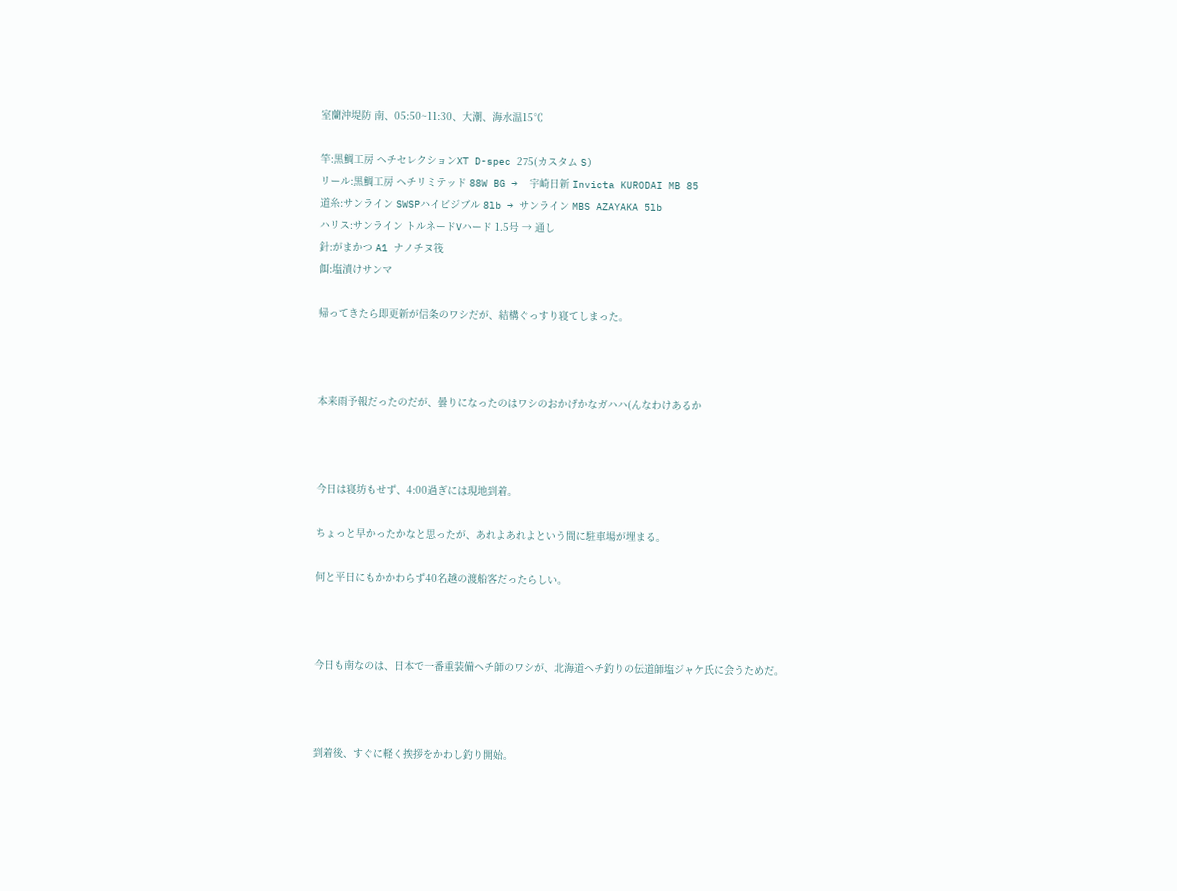室蘭沖堤防 南、05:50~11:30、大潮、海水温15℃

竿:黒鯛工房 ヘチセレクションXT D-spec 275(カスタム S)
リール:黒鯛工房 ヘチリミテッド 88W BG →  宇崎日新 Invicta KURODAI MB 85
道糸:サンライン SWSPハイビジブル 8lb → サンライン MBS AZAYAKA 5lb
ハリス:サンライン トルネードVハード 1.5号 → 通し
針:がまかつ A1 ナノチヌ筏
餌:塩漬けサンマ

帰ってきたら即更新が信条のワシだが、結構ぐっすり寝てしまった。



本来雨予報だったのだが、曇りになったのはワシのおかげかなガハハ(んなわけあるか



今日は寝坊もせず、4:00過ぎには現地到着。

ちょっと早かったかなと思ったが、あれよあれよという間に駐車場が埋まる。

何と平日にもかかわらず40名越の渡船客だったらしい。



今日も南なのは、日本で一番重装備ヘチ師のワシが、北海道ヘチ釣りの伝道師塩ジャケ氏に会うためだ。



到着後、すぐに軽く挨拶をかわし釣り開始。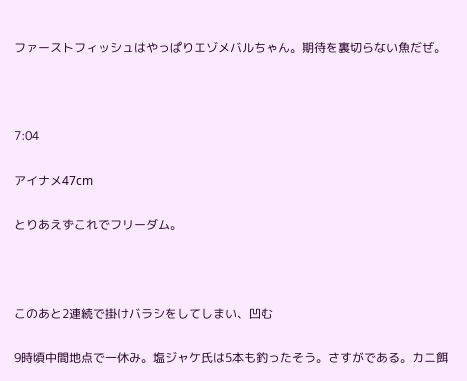ファーストフィッシュはやっぱりエゾメバルちゃん。期待を裏切らない魚だぜ。



7:04

アイナメ47cm

とりあえずこれでフリーダム。



このあと2連続で掛けバラシをしてしまい、凹む

9時頃中間地点で一休み。塩ジャケ氏は5本も釣ったそう。さすがである。カニ餌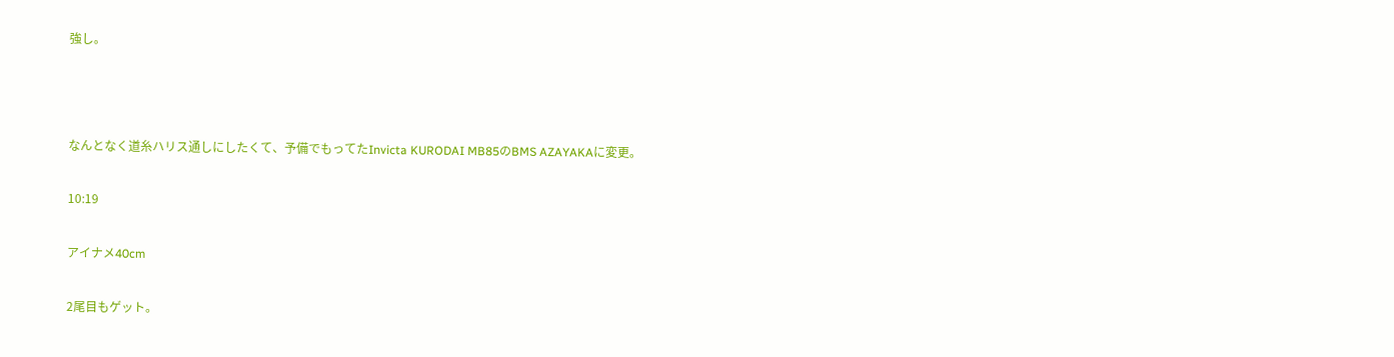強し。



なんとなく道糸ハリス通しにしたくて、予備でもってたInvicta KURODAI MB85のBMS AZAYAKAに変更。

10:19

アイナメ40cm

2尾目もゲット。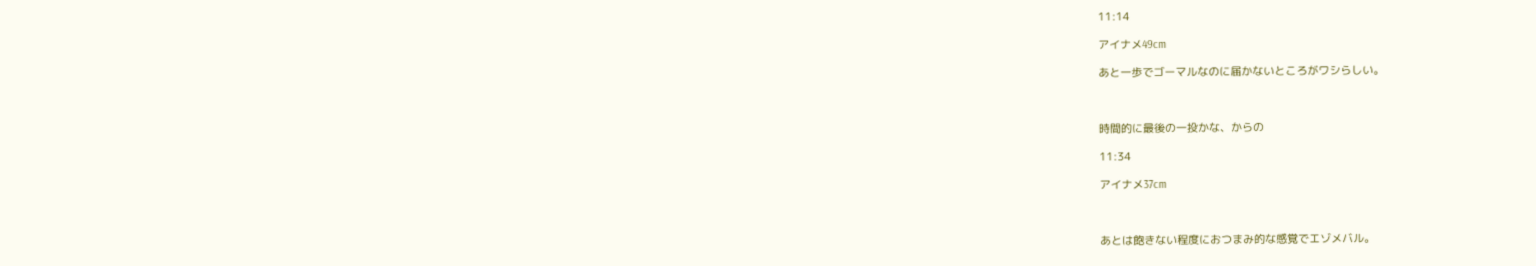11:14

アイナメ49cm

あと一歩でゴーマルなのに届かないところがワシらしい。



時間的に最後の一投かな、からの

11:34

アイナメ37cm



あとは飽きない程度におつまみ的な感覚でエゾメバル。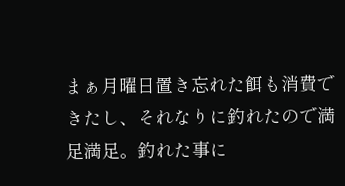まぁ月曜日置き忘れた餌も消費できたし、それなりに釣れたので満足満足。釣れた事に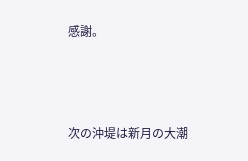感謝。



次の沖堤は新月の大潮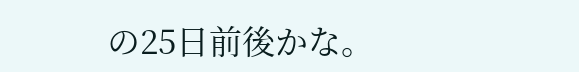の25日前後かな。